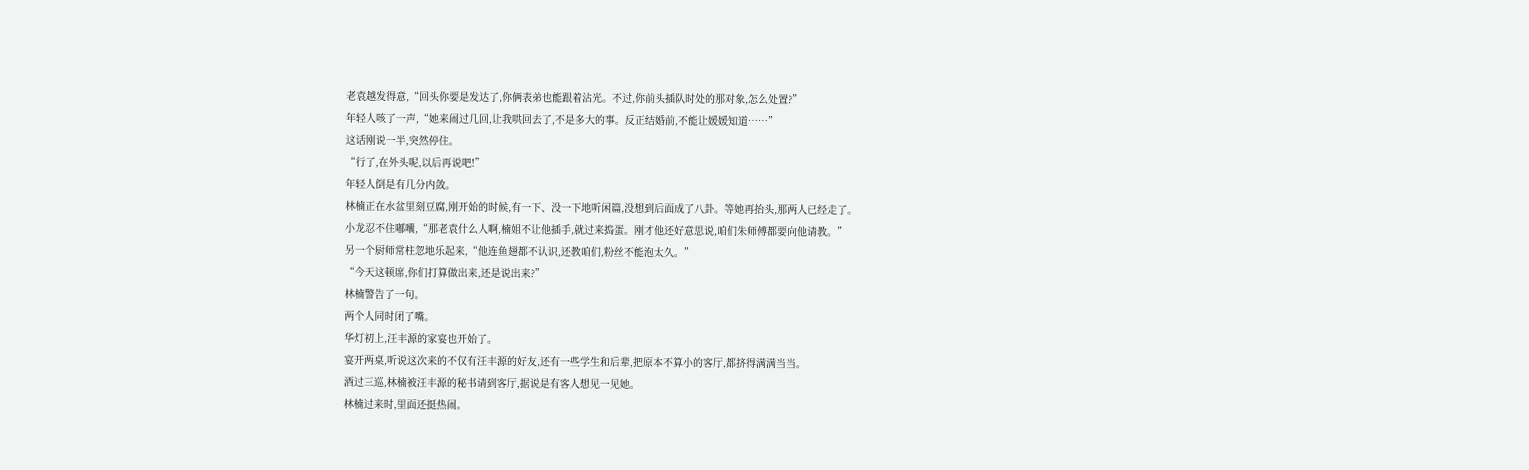老袁越发得意,“回头你要是发达了,你俩表弟也能跟着沾光。不过,你前头插队时处的那对象,怎么处置?”
年轻人咳了一声,“她来闹过几回,让我哄回去了,不是多大的事。反正结婚前,不能让媛媛知道……”
这话刚说一半,突然停住。
“行了,在外头呢,以后再说吧!”
年轻人倒是有几分内敛。
林楠正在水盆里刻豆腐,刚开始的时候,有一下、没一下地听闲篇,没想到后面成了八卦。等她再抬头,那两人已经走了。
小龙忍不住嘟囔,“那老袁什么人啊,楠姐不让他插手,就过来捣蛋。刚才他还好意思说,咱们朱师傅都要向他请教。”
另一个厨师常柱忽地乐起来,“他连鱼翅都不认识,还教咱们,粉丝不能泡太久。”
“今天这顿席,你们打算做出来,还是说出来?”
林楠警告了一句。
两个人同时闭了嘴。
华灯初上,汪丰源的家宴也开始了。
宴开两桌,听说这次来的不仅有汪丰源的好友,还有一些学生和后辈,把原本不算小的客厅,都挤得满满当当。
酒过三巡,林楠被汪丰源的秘书请到客厅,据说是有客人想见一见她。
林楠过来时,里面还挺热闹。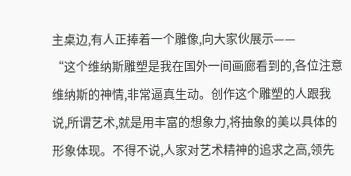主桌边,有人正捧着一个雕像,向大家伙展示——
“这个维纳斯雕塑是我在国外一间画廊看到的,各位注意维纳斯的神情,非常逼真生动。创作这个雕塑的人跟我说,所谓艺术,就是用丰富的想象力,将抽象的美以具体的形象体现。不得不说,人家对艺术精神的追求之高,领先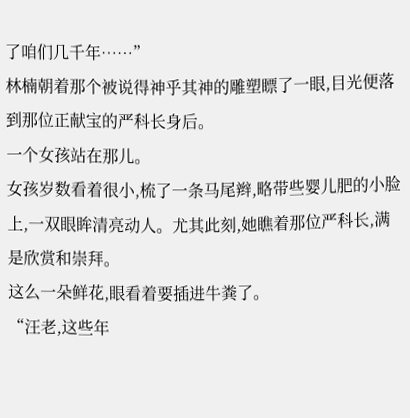了咱们几千年……”
林楠朝着那个被说得神乎其神的雕塑瞟了一眼,目光便落到那位正献宝的严科长身后。
一个女孩站在那儿。
女孩岁数看着很小,梳了一条马尾辫,略带些婴儿肥的小脸上,一双眼眸清亮动人。尤其此刻,她瞧着那位严科长,满是欣赏和崇拜。
这么一朵鲜花,眼看着要插进牛粪了。
“汪老,这些年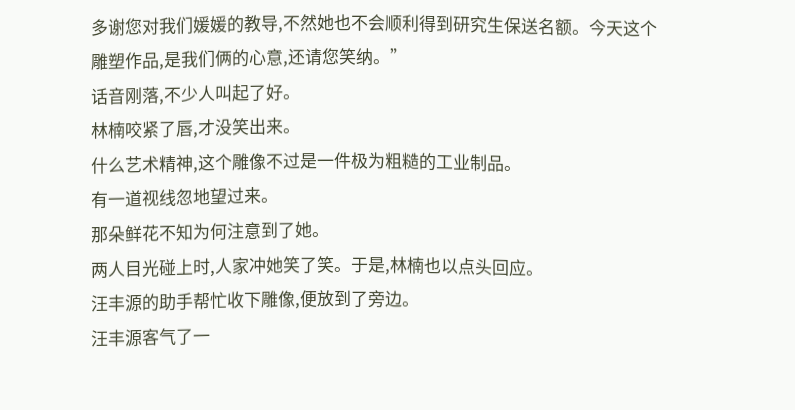多谢您对我们媛媛的教导,不然她也不会顺利得到研究生保送名额。今天这个雕塑作品,是我们俩的心意,还请您笑纳。”
话音刚落,不少人叫起了好。
林楠咬紧了唇,才没笑出来。
什么艺术精神,这个雕像不过是一件极为粗糙的工业制品。
有一道视线忽地望过来。
那朵鲜花不知为何注意到了她。
两人目光碰上时,人家冲她笑了笑。于是,林楠也以点头回应。
汪丰源的助手帮忙收下雕像,便放到了旁边。
汪丰源客气了一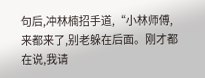句后,冲林楠招手道,“小林师傅,来都来了,别老躲在后面。刚才都在说,我请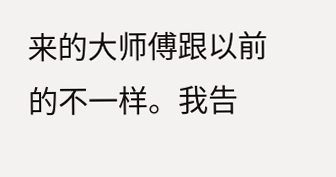来的大师傅跟以前的不一样。我告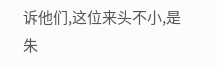诉他们,这位来头不小,是朱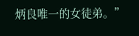炳良唯一的女徒弟。”